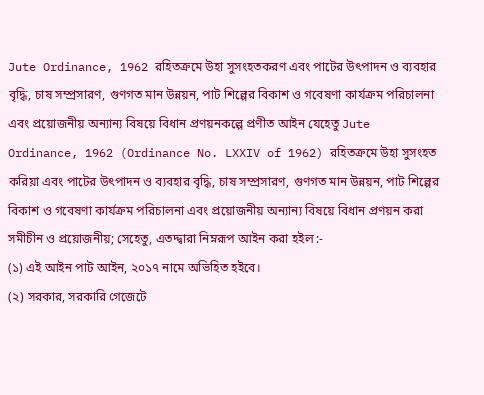Jute Ordinance, 1962 রহিতক্রমে উহা সুসংহতকরণ এবং পাটের উৎপাদন ও ব্যবহার বৃদ্ধি, চাষ সম্প্রসারণ, গুণগত মান উন্নয়ন, পাট শিল্পের বিকাশ ও গবেষণা কার্যক্রম পরিচালনা এবং প্রয়োজনীয় অন্যান্য বিষয়ে বিধান প্রণয়নকল্পে প্রণীত আইন যেহেতু Jute Ordinance, 1962 (Ordinance No. LXXIV of 1962) রহিতক্রমে উহা সুসংহত করিয়া এবং পাটের উৎপাদন ও ব্যবহার বৃদ্ধি, চাষ সম্প্রসারণ, গুণগত মান উন্নয়ন, পাট শিল্পের বিকাশ ও গবেষণা কার্যক্রম পরিচালনা এবং প্রয়োজনীয় অন্যান্য বিষয়ে বিধান প্রণয়ন করা সমীচীন ও প্রয়োজনীয়; সেহেতু, এতদ্দ্বারা নিম্নরূপ আইন করা হইল :-
(১) এই আইন পাট আইন, ২০১৭ নামে অভিহিত হইবে।
(২) সরকার, সরকারি গেজেটে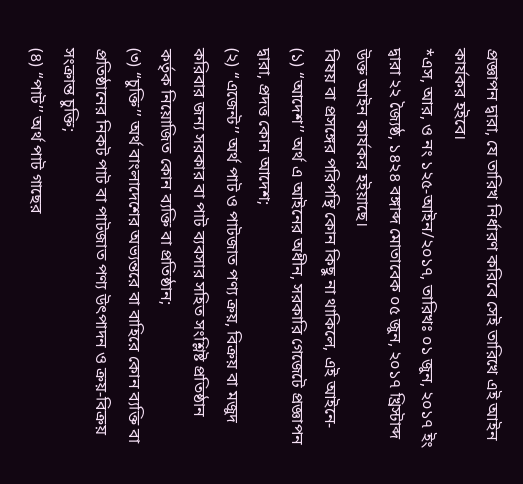প্রজ্ঞাপন দ্বারা, যে তারিখ নির্ধারণ করিবে সেই তারিখে এই আইন কার্যকর হইবে।
*এস, আর, ও নং ১২৫-আইন/২০১৭, তারিখঃ ০১ জুন, ২০১৭ ইং দ্বারা ২২ জ্যৈষ্ঠ, ১৪২৪ বঙ্গাব্দ মোতাবেক ০৫ জুন, ২০১৭ খ্রিস্টাব্দ উক্ত আইন কার্যকর হইয়াছে।
বিষয় বা প্রসঙ্গের পরিপন্থি কোন কিছু না থাকিলে, এই আইনে-
(১) ‘‘আদেশ’’ অর্থ এ আইনের অধীন, সরকারি গেজেটে প্রজ্ঞাপন দ্বারা, প্রদত্ত কোন আদেশ;
(২) ‘‘এজেন্ট’’ অর্থ পাট ও পাটজাত পণ্য ক্রয়, বিক্রয় বা মজুদ করিবার জন্য সরকার বা পাট ব্যবসার সহিত সংশ্লিষ্ট প্রতিষ্ঠান কর্তৃক নিয়োজিত কোন ব্যক্তি বা প্রতিষ্ঠান;
(৩) ‘‘চুক্তি’’ অর্থ বাংলাদেশের অভ্যন্তরে বা বাহিরে কোন ব্যক্তি বা প্রতিষ্ঠানের নিকট পাট বা পাটজাত পণ্য উৎপাদন ও ক্রয়-বিক্রয় সংক্রান্ত চুক্তি;
(৪) ‘‘পাট’’ অর্থ পাট গাছের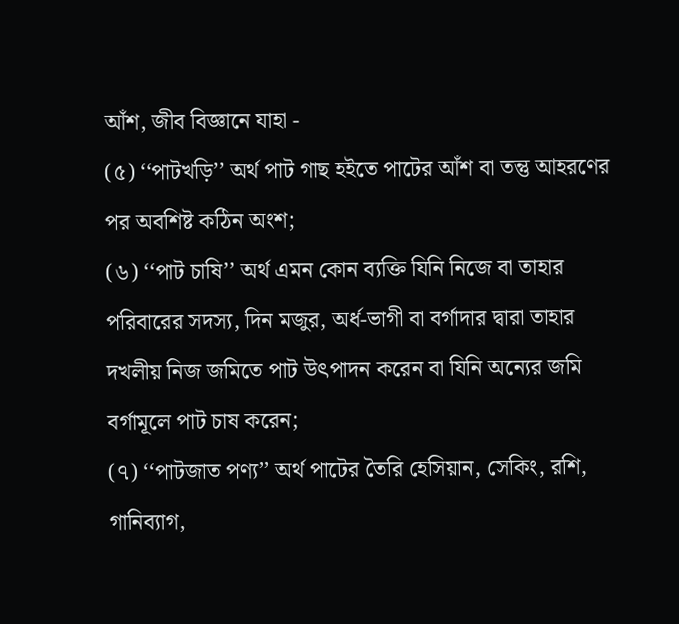আঁশ, জীব বিজ্ঞানে যাহা -
(৫) ‘‘পাটখড়ি’’ অর্থ পাট গাছ হইতে পাটের আঁশ বা তন্তু আহরণের পর অবশিষ্ট কঠিন অংশ;
(৬) ‘‘পাট চাষি’’ অর্থ এমন কোন ব্যক্তি যিনি নিজে বা তাহার পরিবারের সদস্য, দিন মজুর, অর্ধ-ভাগী বা বর্গাদার দ্বারা তাহার দখলীয় নিজ জমিতে পাট উৎপাদন করেন বা যিনি অন্যের জমি বর্গামূলে পাট চাষ করেন;
(৭) ‘‘পাটজাত পণ্য’’ অর্থ পাটের তৈরি হেসিয়ান, সেকিং, রশি, গানিব্যাগ,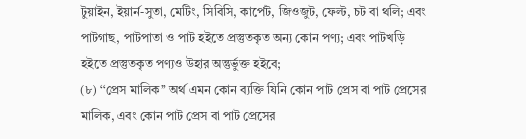টুয়াইন, ইয়ার্ন-সুতা, মেটিং, সিবিসি, কার্পেট, জিওজুট, ফেল্ট, চট বা থলি; এবং পাটগাছ, পাটপাতা ও পাট হইতে প্রস্তুতকৃত অন্য কোন পণ্য; এবং পাটখড়ি হইতে প্রস্তুতকৃত পণ্যও উহার অন্তুর্ভুক্ত হইবে;
(৮) ‘‘প্রেস মালিক’’ অর্থ এমন কোন ব্যক্তি যিনি কোন পাট প্রেস বা পাট প্রেসের মালিক, এবং কোন পাট প্রেস বা পাট প্রেসের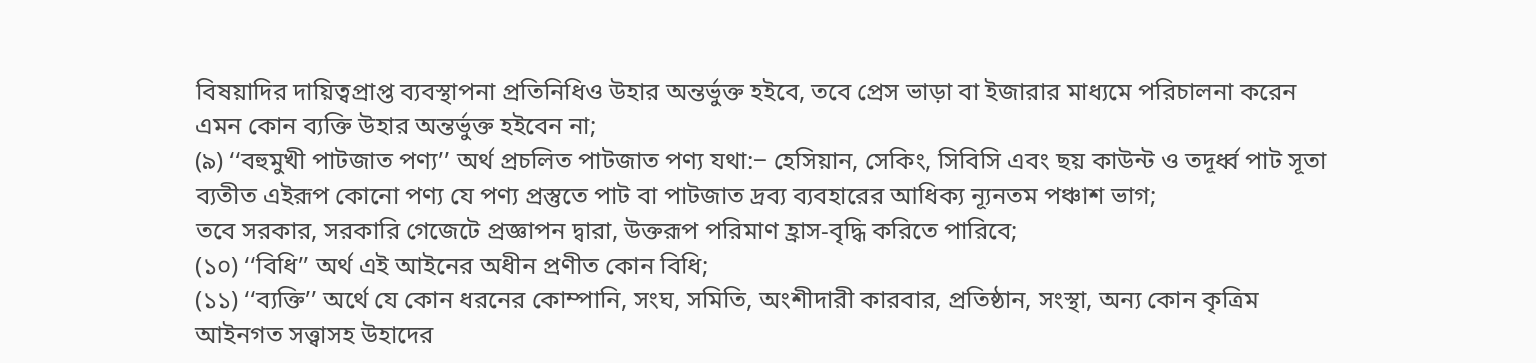বিষয়াদির দায়িত্বপ্রাপ্ত ব্যবস্থাপনা প্রতিনিধিও উহার অন্তর্ভুক্ত হইবে, তবে প্রেস ভাড়া বা ইজারার মাধ্যমে পরিচালনা করেন এমন কোন ব্যক্তি উহার অন্তর্ভুক্ত হইবেন না;
(৯) ‘‘বহুমুখী পাটজাত পণ্য’’ অর্থ প্রচলিত পাটজাত পণ্য যথা:‒ হেসিয়ান, সেকিং, সিবিসি এবং ছয় কাউন্ট ও তদূর্ধ্ব পাট সূতা ব্যতীত এইরূপ কোনো পণ্য যে পণ্য প্রস্তুতে পাট বা পাটজাত দ্রব্য ব্যবহারের আধিক্য ন্যূনতম পঞ্চাশ ভাগ;
তবে সরকার, সরকারি গেজেটে প্রজ্ঞাপন দ্বারা, উক্তরূপ পরিমাণ হ্রাস-বৃদ্ধি করিতে পারিবে;
(১০) ‘‘বিধি’’ অর্থ এই আইনের অধীন প্রণীত কোন বিধি;
(১১) ‘‘ব্যক্তি’’ অর্থে যে কোন ধরনের কোম্পানি, সংঘ, সমিতি, অংশীদারী কারবার, প্রতিষ্ঠান, সংস্থা, অন্য কোন কৃত্রিম আইনগত সত্ত্বাসহ উহাদের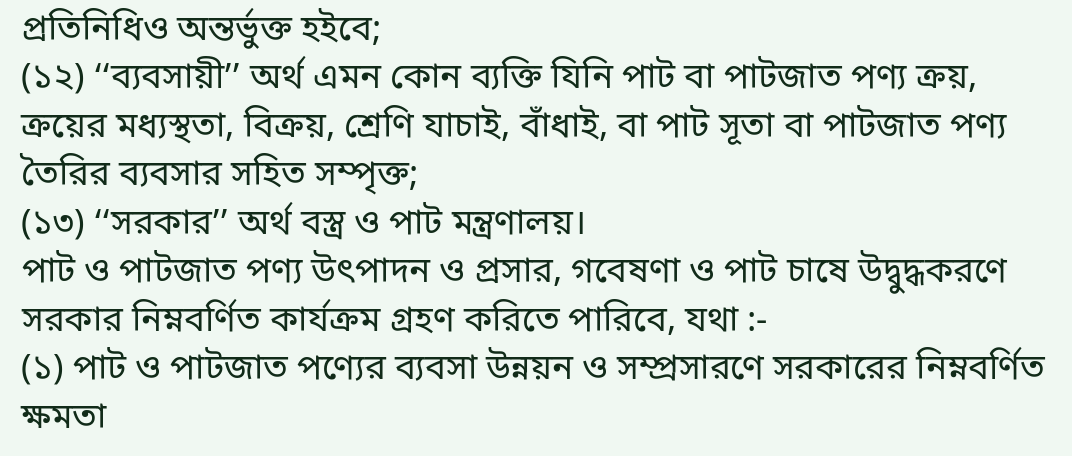প্রতিনিধিও অন্তর্ভুক্ত হইবে;
(১২) ‘‘ব্যবসায়ী’’ অর্থ এমন কোন ব্যক্তি যিনি পাট বা পাটজাত পণ্য ক্রয়, ক্রয়ের মধ্যস্থতা, বিক্রয়, শ্রেণি যাচাই, বাঁধাই, বা পাট সূতা বা পাটজাত পণ্য তৈরির ব্যবসার সহিত সম্পৃক্ত;
(১৩) ‘‘সরকার’’ অর্থ বস্ত্র ও পাট মন্ত্রণালয়।
পাট ও পাটজাত পণ্য উৎপাদন ও প্রসার, গবেষণা ও পাট চাষে উদ্বুদ্ধকরণে সরকার নিম্নবর্ণিত কার্যক্রম গ্রহণ করিতে পারিবে, যথা :-
(১) পাট ও পাটজাত পণ্যের ব্যবসা উন্নয়ন ও সম্প্রসারণে সরকারের নিম্নবর্ণিত ক্ষমতা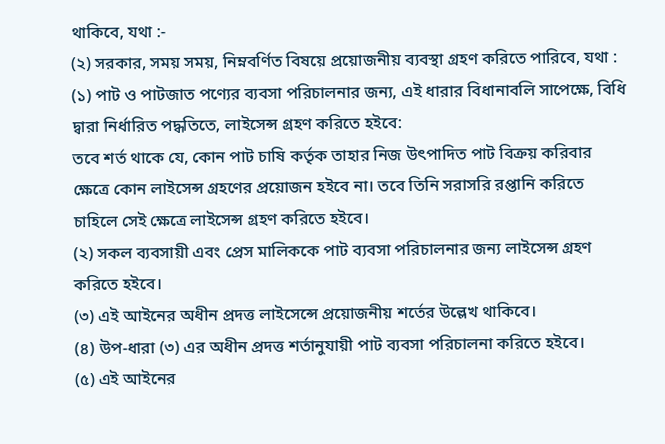থাকিবে, যথা :-
(২) সরকার, সময় সময়, নিম্নবর্ণিত বিষয়ে প্রয়োজনীয় ব্যবস্থা গ্রহণ করিতে পারিবে, যথা :
(১) পাট ও পাটজাত পণ্যের ব্যবসা পরিচালনার জন্য, এই ধারার বিধানাবলি সাপেক্ষে, বিধি দ্বারা নির্ধারিত পদ্ধতিতে, লাইসেন্স গ্রহণ করিতে হইবে:
তবে শর্ত থাকে যে, কোন পাট চাষি কর্তৃক তাহার নিজ উৎপাদিত পাট বিক্রয় করিবার ক্ষেত্রে কোন লাইসেন্স গ্রহণের প্রয়োজন হইবে না। তবে তিনি সরাসরি রপ্তানি করিতে চাহিলে সেই ক্ষেত্রে লাইসেন্স গ্রহণ করিতে হইবে।
(২) সকল ব্যবসায়ী এবং প্রেস মালিককে পাট ব্যবসা পরিচালনার জন্য লাইসেন্স গ্রহণ করিতে হইবে।
(৩) এই আইনের অধীন প্রদত্ত লাইসেন্সে প্রয়োজনীয় শর্তের উল্লেখ থাকিবে।
(৪) উপ-ধারা (৩) এর অধীন প্রদত্ত শর্তানুযায়ী পাট ব্যবসা পরিচালনা করিতে হইবে।
(৫) এই আইনের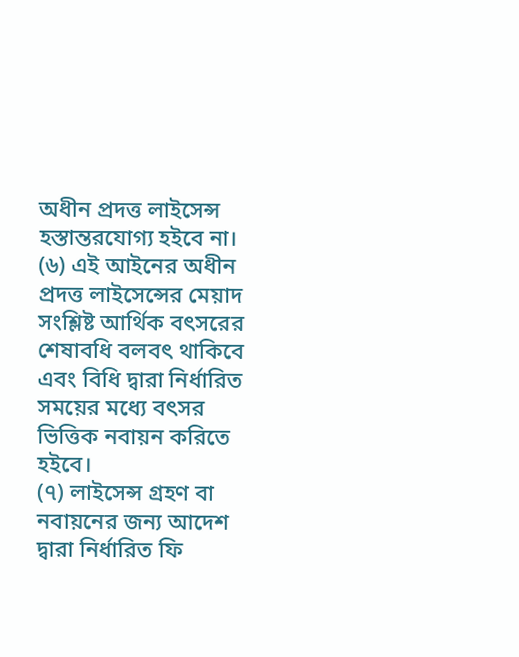অধীন প্রদত্ত লাইসেন্স হস্তান্তরযোগ্য হইবে না।
(৬) এই আইনের অধীন প্রদত্ত লাইসেন্সের মেয়াদ সংশ্লিষ্ট আর্থিক বৎসরের শেষাবধি বলবৎ থাকিবে এবং বিধি দ্বারা নির্ধারিত সময়ের মধ্যে বৎসর ভিত্তিক নবায়ন করিতে হইবে।
(৭) লাইসেন্স গ্রহণ বা নবায়নের জন্য আদেশ দ্বারা নির্ধারিত ফি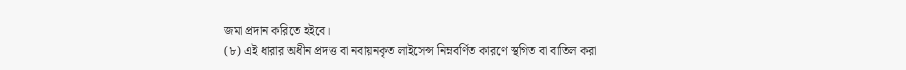জমা প্রদান করিতে হইবে।
(৮) এই ধারার অধীন প্রদত্ত বা নবায়নকৃত লাইসেন্স নিম্নবর্ণিত কারণে স্থগিত বা বাতিল করা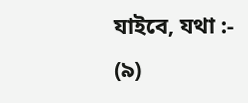যাইবে, যথা :-
(৯)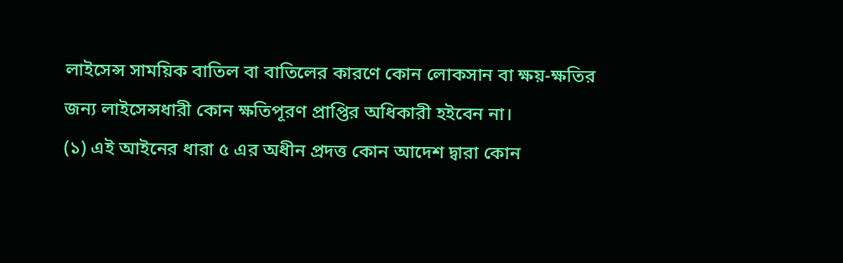লাইসেন্স সাময়িক বাতিল বা বাতিলের কারণে কোন লোকসান বা ক্ষয়-ক্ষতির জন্য লাইসেন্সধারী কোন ক্ষতিপূরণ প্রাপ্তির অধিকারী হইবেন না।
(১) এই আইনের ধারা ৫ এর অধীন প্রদত্ত কোন আদেশ দ্বারা কোন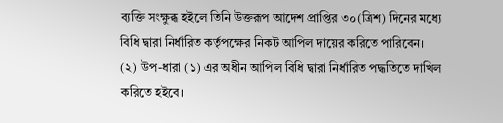ব্যক্তি সংক্ষুব্ধ হইলে তিনি উক্তরূপ আদেশ প্রাপ্তির ৩০(ত্রিশ) দিনের মধ্যে বিধি দ্বারা নির্ধারিত কর্তৃপক্ষের নিকট আপিল দায়ের করিতে পারিবেন।
(২) উপ-ধারা (১) এর অধীন আপিল বিধি দ্বারা নির্ধারিত পদ্ধতিতে দাখিল করিতে হইবে।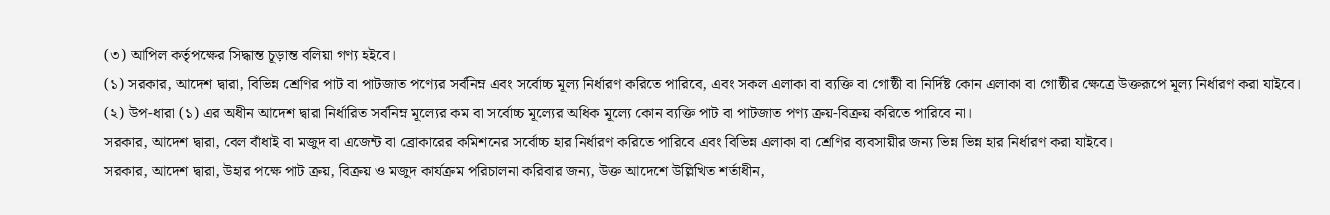(৩) আপিল কর্তৃপক্ষের সিদ্ধান্ত চূড়ান্ত বলিয়া গণ্য হইবে।
(১) সরকার, আদেশ দ্বারা, বিভিন্ন শ্রেণির পাট বা পাটজাত পণ্যের সর্বনিম্ন এবং সর্বোচ্চ মূল্য নির্ধারণ করিতে পারিবে, এবং সকল এলাকা বা ব্যক্তি বা গোষ্ঠী বা নির্দিষ্ট কোন এলাকা বা গোষ্ঠীর ক্ষেত্রে উক্তরূপে মূল্য নির্ধারণ করা যাইবে।
(২) উপ-ধারা (১) এর অধীন আদেশ দ্বারা নির্ধারিত সর্বনিম্ন মূল্যের কম বা সর্বোচ্চ মূল্যের অধিক মূল্যে কোন ব্যক্তি পাট বা পাটজাত পণ্য ক্রয়-বিক্রয় করিতে পারিবে না।
সরকার, আদেশ দ্বারা, বেল বাঁধাই বা মজুদ বা এজেন্ট বা ব্রোকারের কমিশনের সর্বোচ্চ হার নির্ধারণ করিতে পারিবে এবং বিভিন্ন এলাকা বা শ্রেণির ব্যবসায়ীর জন্য ভিন্ন ভিন্ন হার নির্ধারণ করা যাইবে।
সরকার, আদেশ দ্বারা, উহার পক্ষে পাট ক্রয়, বিক্রয় ও মজুদ কার্যক্রম পরিচালনা করিবার জন্য, উক্ত আদেশে উল্লিখিত শর্তাধীন,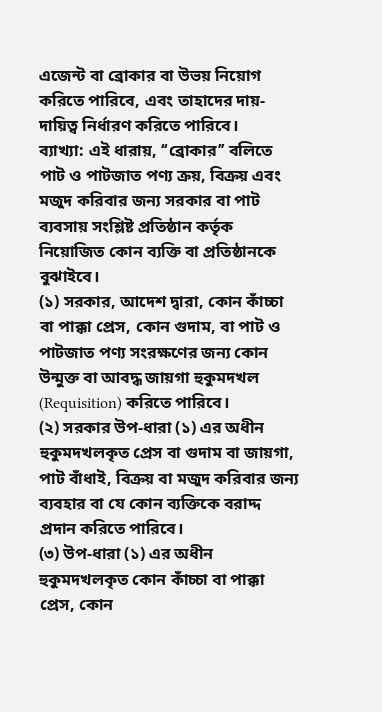এজেন্ট বা ব্রোকার বা উভয় নিয়োগ করিতে পারিবে, এবং তাহাদের দায়-দায়িত্ব নির্ধারণ করিতে পারিবে।
ব্যাখ্যা: এই ধারায়, ‘‘ব্রোকার’’ বলিতে পাট ও পাটজাত পণ্য ক্রয়, বিক্রয় এবং মজুদ করিবার জন্য সরকার বা পাট ব্যবসায় সংশ্লিষ্ট প্রতিষ্ঠান কর্তৃক নিয়োজিত কোন ব্যক্তি বা প্রতিষ্ঠানকে বুঝাইবে।
(১) সরকার, আদেশ দ্বারা, কোন কাঁচ্চা বা পাক্কা প্রেস, কোন গুদাম, বা পাট ও পাটজাত পণ্য সংরক্ষণের জন্য কোন উন্মুক্ত বা আবদ্ধ জায়গা হুকুমদখল (Requisition) করিতে পারিবে।
(২) সরকার উপ-ধারা (১) এর অধীন হুকুমদখলকৃত প্রেস বা গুদাম বা জায়গা, পাট বাঁধাই, বিক্রয় বা মজুদ করিবার জন্য ব্যবহার বা যে কোন ব্যক্তিকে বরাদ্দ প্রদান করিতে পারিবে।
(৩) উপ-ধারা (১) এর অধীন হুকুমদখলকৃত কোন কাঁচ্চা বা পাক্কা প্রেস, কোন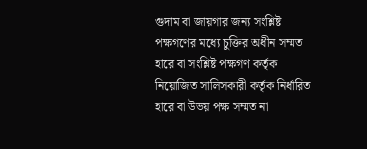গুদাম বা জায়গার জন্য সংশ্লিষ্ট পক্ষগণের মধ্যে চুক্তির অধীন সম্মত হারে বা সংশ্লিষ্ট পক্ষগণ কর্তৃক নিয়োজিত সালিসকারী কর্তৃক নির্ধারিত হারে বা উভয় পক্ষ সম্মত না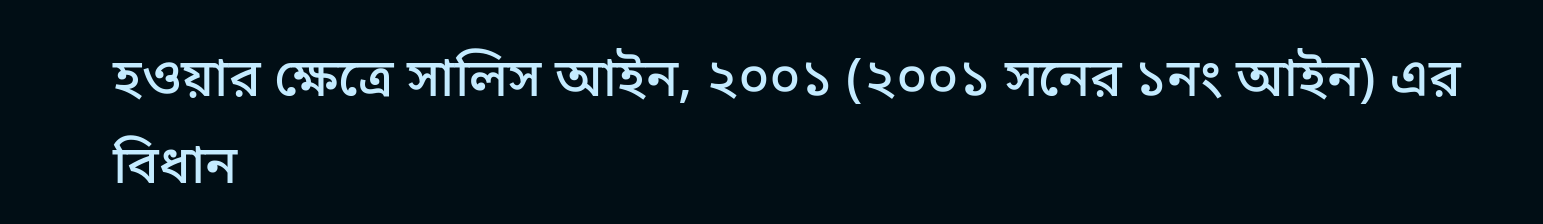হওয়ার ক্ষেত্রে সালিস আইন, ২০০১ (২০০১ সনের ১নং আইন) এর বিধান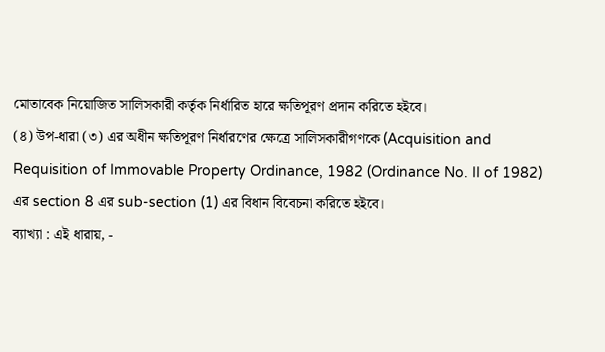মোতাবেক নিয়োজিত সালিসকারী কর্তৃক নির্ধারিত হারে ক্ষতিপূরণ প্রদান করিতে হইবে।
(৪) উপ-ধারা (৩) এর অধীন ক্ষতিপূরণ নির্ধারণের ক্ষেত্রে সালিসকারীগণকে (Acquisition and Requisition of Immovable Property Ordinance, 1982 (Ordinance No. II of 1982) এর section 8 এর sub-section (1) এর বিধান বিবেচনা করিতে হইবে।
ব্যাখ্যা : এই ধারায়, -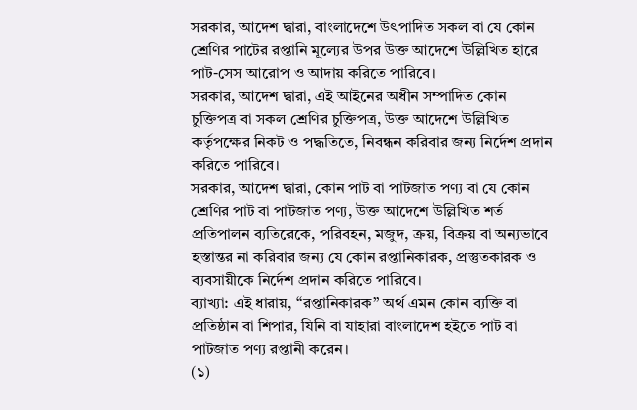সরকার, আদেশ দ্বারা, বাংলাদেশে উৎপাদিত সকল বা যে কোন শ্রেণির পাটের রপ্তানি মূল্যের উপর উক্ত আদেশে উল্লিখিত হারে পাট-সেস আরোপ ও আদায় করিতে পারিবে।
সরকার, আদেশ দ্বারা, এই আইনের অধীন সম্পাদিত কোন চুক্তিপত্র বা সকল শ্রেণির চুক্তিপত্র, উক্ত আদেশে উল্লিখিত কর্তৃপক্ষের নিকট ও পদ্ধতিতে, নিবন্ধন করিবার জন্য নির্দেশ প্রদান করিতে পারিবে।
সরকার, আদেশ দ্বারা, কোন পাট বা পাটজাত পণ্য বা যে কোন শ্রেণির পাট বা পাটজাত পণ্য, উক্ত আদেশে উল্লিখিত শর্ত প্রতিপালন ব্যতিরেকে, পরিবহন, মজুদ, ক্রয়, বিক্রয় বা অন্যভাবে হস্তান্তর না করিবার জন্য যে কোন রপ্তানিকারক, প্রস্তুতকারক ও ব্যবসায়ীকে নির্দেশ প্রদান করিতে পারিবে।
ব্যাখ্যা: এই ধারায়, ‘‘রপ্তানিকারক’’ অর্থ এমন কোন ব্যক্তি বা প্রতিষ্ঠান বা শিপার, যিনি বা যাহারা বাংলাদেশ হইতে পাট বা পাটজাত পণ্য রপ্তানী করেন।
(১)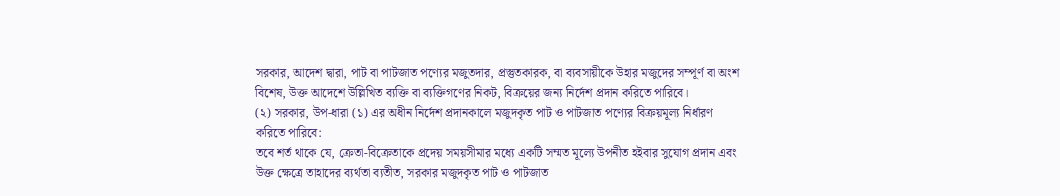সরকার, আদেশ দ্বারা, পাট বা পাটজাত পণ্যের মজুতদার, প্রস্তুতকারক, বা ব্যবসায়ীকে উহার মজুদের সম্পূর্ণ বা অংশ বিশেষ, উক্ত আদেশে উল্লিখিত ব্যক্তি বা ব্যক্তিগণের নিকট, বিক্রয়ের জন্য নির্দেশ প্রদান করিতে পারিবে।
(২) সরকার, উপ-ধারা (১) এর অধীন নির্দেশ প্রদানকালে মজুদকৃত পাট ও পাটজাত পণ্যের বিক্রয়মূল্য নির্ধারণ করিতে পারিবে:
তবে শর্ত থাকে যে, ক্রেতা-বিক্রেতাকে প্রদেয় সময়সীমার মধ্যে একটি সম্মত মূল্যে উপনীত হইবার সুযোগ প্রদান এবং উক্ত ক্ষেত্রে তাহাদের ব্যর্থতা ব্যতীত, সরকার মজুদকৃত পাট ও পাটজাত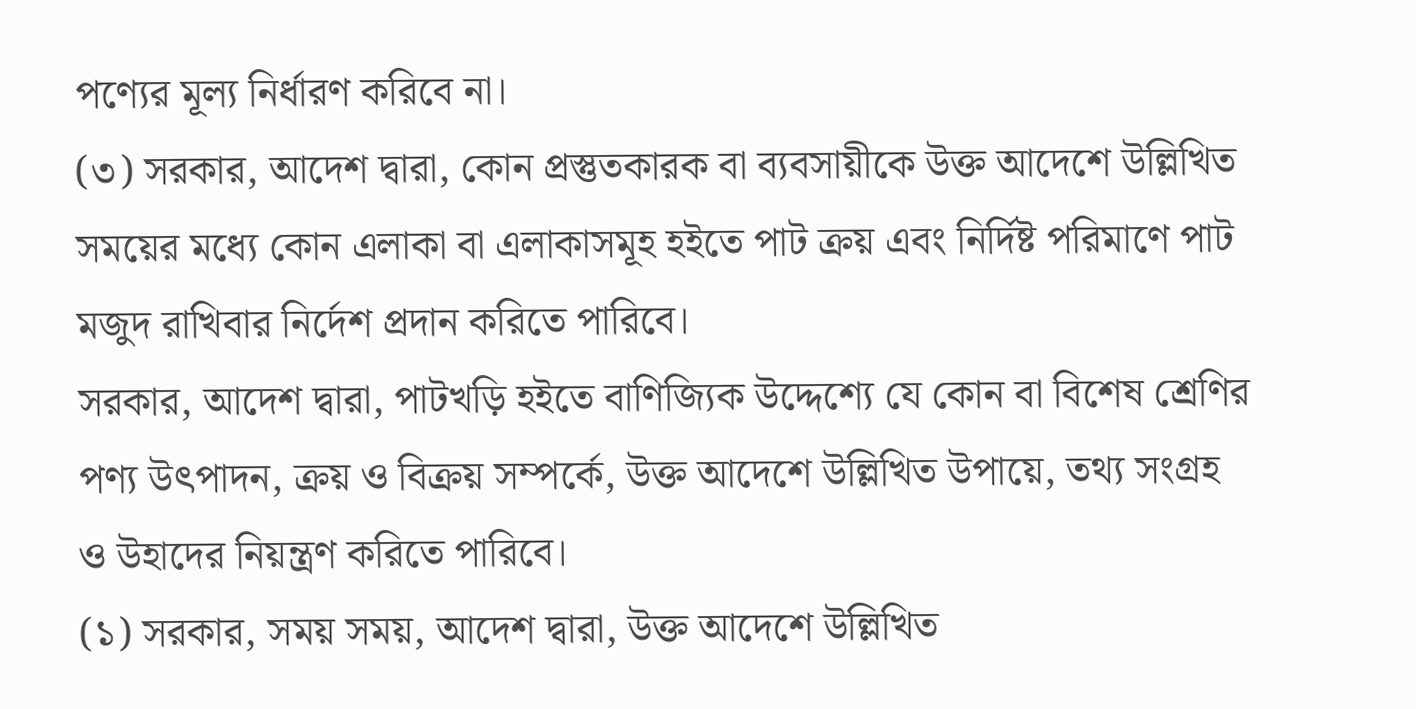পণ্যের মূল্য নির্ধারণ করিবে না।
(৩) সরকার, আদেশ দ্বারা, কোন প্রস্তুতকারক বা ব্যবসায়ীকে উক্ত আদেশে উল্লিখিত সময়ের মধ্যে কোন এলাকা বা এলাকাসমূহ হইতে পাট ক্রয় এবং নির্দিষ্ট পরিমাণে পাট মজুদ রাখিবার নির্দেশ প্রদান করিতে পারিবে।
সরকার, আদেশ দ্বারা, পাটখড়ি হইতে বাণিজ্যিক উদ্দেশ্যে যে কোন বা বিশেষ শ্রেণির পণ্য উৎপাদন, ক্রয় ও বিক্রয় সম্পর্কে, উক্ত আদেশে উল্লিখিত উপায়ে, তথ্য সংগ্রহ ও উহাদের নিয়ন্ত্রণ করিতে পারিবে।
(১) সরকার, সময় সময়, আদেশ দ্বারা, উক্ত আদেশে উল্লিখিত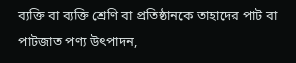ব্যক্তি বা ব্যক্তি শ্রেণি বা প্রতিষ্ঠানকে তাহাদের পাট বা পাটজাত পণ্য উৎপাদন,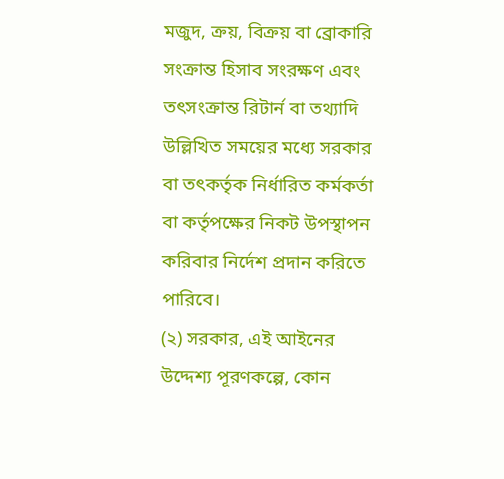মজুদ, ক্রয়, বিক্রয় বা ব্রোকারি সংক্রান্ত হিসাব সংরক্ষণ এবং তৎসংক্রান্ত রিটার্ন বা তথ্যাদি উল্লিখিত সময়ের মধ্যে সরকার বা তৎকর্তৃক নির্ধারিত কর্মকর্তা বা কর্তৃপক্ষের নিকট উপস্থাপন করিবার নির্দেশ প্রদান করিতে পারিবে।
(২) সরকার, এই আইনের উদ্দেশ্য পূরণকল্পে, কোন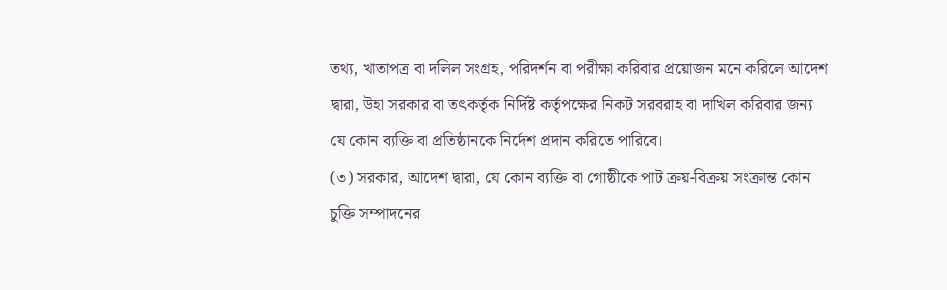তথ্য, খাতাপত্র বা দলিল সংগ্রহ, পরিদর্শন বা পরীক্ষা করিবার প্রয়োজন মনে করিলে আদেশ দ্বারা, উহা সরকার বা তৎকর্তৃক নির্দিষ্ট কর্তৃপক্ষের নিকট সরবরাহ বা দাখিল করিবার জন্য যে কোন ব্যক্তি বা প্রতিষ্ঠানকে নির্দেশ প্রদান করিতে পারিবে।
(৩) সরকার, আদেশ দ্বারা, যে কোন ব্যক্তি বা গোষ্ঠীকে পাট ক্রয়-বিক্রয় সংক্রান্ত কোন চুক্তি সম্পাদনের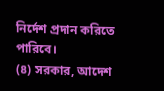নির্দেশ প্রদান করিতে পারিবে।
(৪) সরকার, আদেশ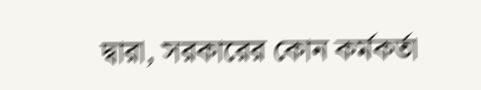দ্বারা, সরকারের কোন কর্মকর্তা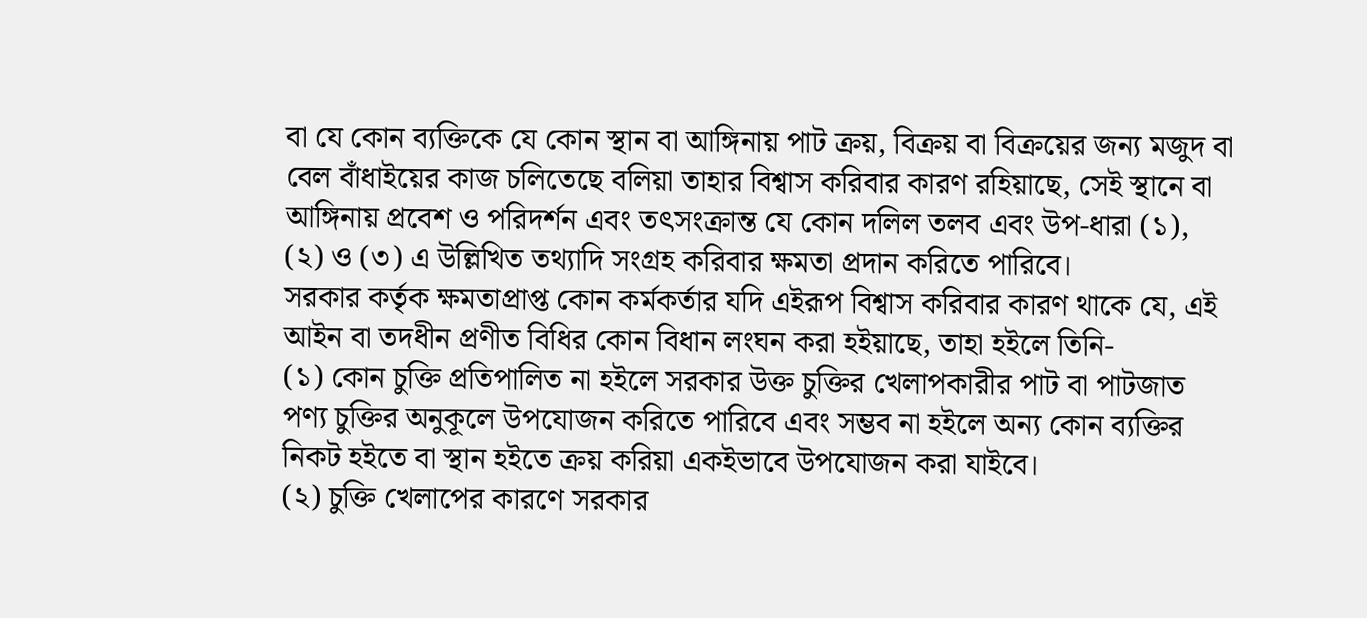বা যে কোন ব্যক্তিকে যে কোন স্থান বা আঙ্গিনায় পাট ক্রয়, বিক্রয় বা বিক্রয়ের জন্য মজুদ বা বেল বাঁধাইয়ের কাজ চলিতেছে বলিয়া তাহার বিশ্বাস করিবার কারণ রহিয়াছে, সেই স্থানে বা আঙ্গিনায় প্রবেশ ও পরিদর্শন এবং তৎসংক্রান্ত যে কোন দলিল তলব এবং উপ-ধারা (১), (২) ও (৩) এ উল্লিখিত তথ্যাদি সংগ্রহ করিবার ক্ষমতা প্রদান করিতে পারিবে।
সরকার কর্তৃক ক্ষমতাপ্রাপ্ত কোন কর্মকর্তার যদি এইরূপ বিশ্বাস করিবার কারণ থাকে যে, এই আইন বা তদধীন প্রণীত বিধির কোন বিধান লংঘন করা হইয়াছে, তাহা হইলে তিনি-
(১) কোন চুক্তি প্রতিপালিত না হইলে সরকার উক্ত চুক্তির খেলাপকারীর পাট বা পাটজাত পণ্য চুক্তির অনুকূলে উপযোজন করিতে পারিবে এবং সম্ভব না হইলে অন্য কোন ব্যক্তির নিকট হইতে বা স্থান হইতে ক্রয় করিয়া একইভাবে উপযোজন করা যাইবে।
(২) চুক্তি খেলাপের কারণে সরকার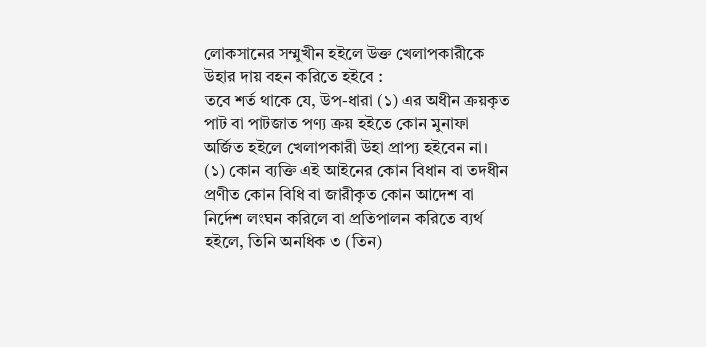লোকসানের সম্মুখীন হইলে উক্ত খেলাপকারীকে উহার দায় বহন করিতে হইবে :
তবে শর্ত থাকে যে, উপ-ধারা (১) এর অধীন ক্রয়কৃত পাট বা পাটজাত পণ্য ক্রয় হইতে কোন মুনাফা অর্জিত হইলে খেলাপকারী উহা প্রাপ্য হইবেন না।
(১) কোন ব্যক্তি এই আইনের কোন বিধান বা তদধীন প্রণীত কোন বিধি বা জারীকৃত কোন আদেশ বা নির্দেশ লংঘন করিলে বা প্রতিপালন করিতে ব্যর্থ হইলে, তিনি অনধিক ৩ (তিন)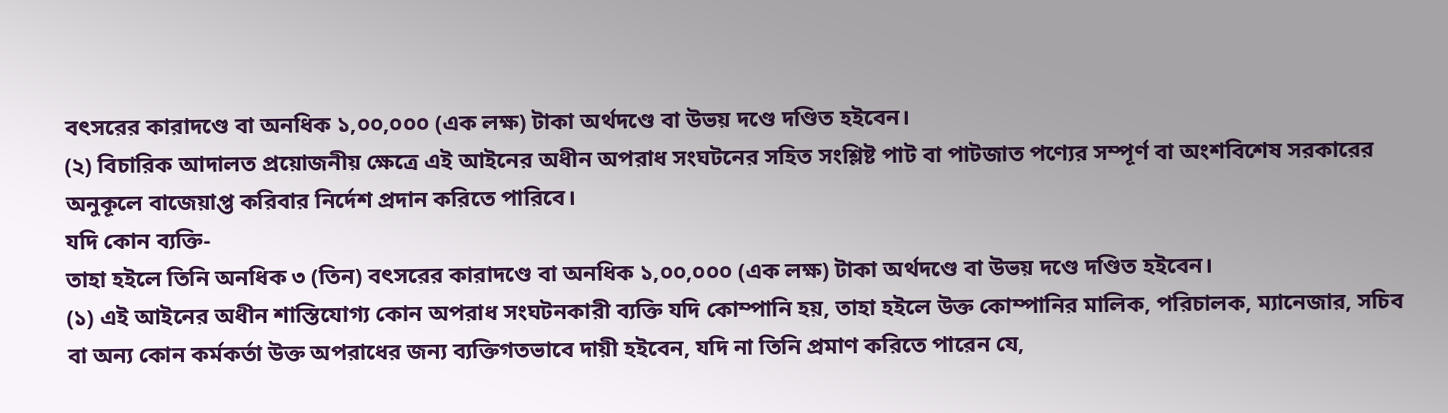বৎসরের কারাদণ্ডে বা অনধিক ১,০০,০০০ (এক লক্ষ) টাকা অর্থদণ্ডে বা উভয় দণ্ডে দণ্ডিত হইবেন।
(২) বিচারিক আদালত প্রয়োজনীয় ক্ষেত্রে এই আইনের অধীন অপরাধ সংঘটনের সহিত সংশ্লিষ্ট পাট বা পাটজাত পণ্যের সম্পূর্ণ বা অংশবিশেষ সরকারের অনুকূলে বাজেয়াপ্ত করিবার নির্দেশ প্রদান করিতে পারিবে।
যদি কোন ব্যক্তি-
তাহা হইলে তিনি অনধিক ৩ (তিন) বৎসরের কারাদণ্ডে বা অনধিক ১,০০,০০০ (এক লক্ষ) টাকা অর্থদণ্ডে বা উভয় দণ্ডে দণ্ডিত হইবেন।
(১) এই আইনের অধীন শাস্তিযোগ্য কোন অপরাধ সংঘটনকারী ব্যক্তি যদি কোম্পানি হয়, তাহা হইলে উক্ত কোম্পানির মালিক, পরিচালক, ম্যানেজার, সচিব বা অন্য কোন কর্মকর্তা উক্ত অপরাধের জন্য ব্যক্তিগতভাবে দায়ী হইবেন, যদি না তিনি প্রমাণ করিতে পারেন যে,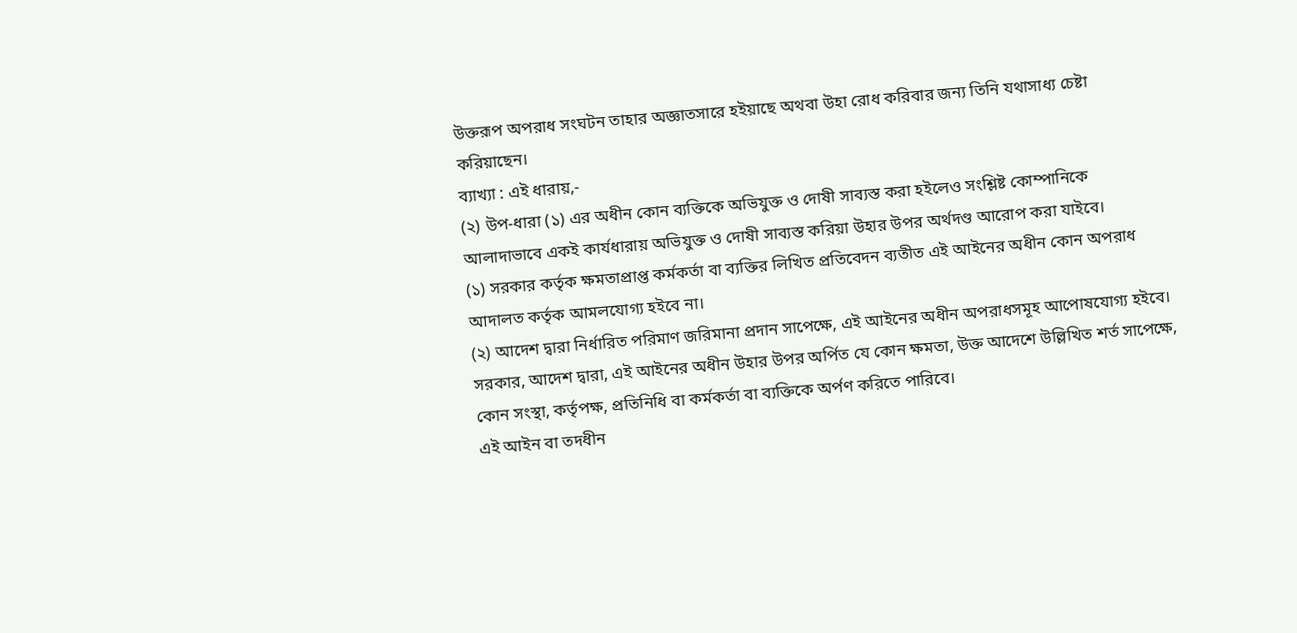উক্তরূপ অপরাধ সংঘটন তাহার অজ্ঞাতসারে হইয়াছে অথবা উহা রোধ করিবার জন্য তিনি যথাসাধ্য চেষ্টা করিয়াছেন।
ব্যাখ্যা : এই ধারায়,-
(২) উপ-ধারা (১) এর অধীন কোন ব্যক্তিকে অভিযুক্ত ও দোষী সাব্যস্ত করা হইলেও সংশ্লিষ্ট কোম্পানিকে আলাদাভাবে একই কার্যধারায় অভিযুক্ত ও দোষী সাব্যস্ত করিয়া উহার উপর অর্থদণ্ড আরোপ করা যাইবে।
(১) সরকার কর্তৃক ক্ষমতাপ্রাপ্ত কর্মকর্তা বা ব্যক্তির লিখিত প্রতিবেদন ব্যতীত এই আইনের অধীন কোন অপরাধ আদালত কর্তৃক আমলযোগ্য হইবে না।
(২) আদেশ দ্বারা নির্ধারিত পরিমাণ জরিমানা প্রদান সাপেক্ষে, এই আইনের অধীন অপরাধসমূহ আপোষযোগ্য হইবে।
সরকার, আদেশ দ্বারা, এই আইনের অধীন উহার উপর অর্পিত যে কোন ক্ষমতা, উক্ত আদেশে উল্লিখিত শর্ত সাপেক্ষে, কোন সংস্থা, কর্তৃপক্ষ, প্রতিনিধি বা কর্মকর্তা বা ব্যক্তিকে অর্পণ করিতে পারিবে।
এই আইন বা তদধীন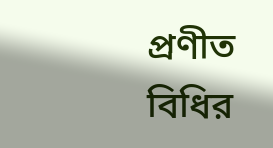প্রণীত বিধির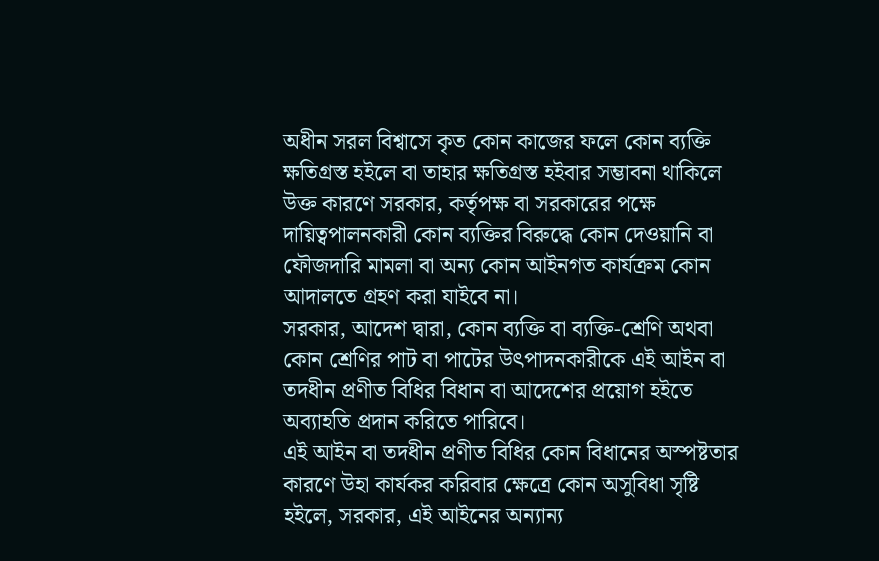অধীন সরল বিশ্বাসে কৃত কোন কাজের ফলে কোন ব্যক্তি ক্ষতিগ্রস্ত হইলে বা তাহার ক্ষতিগ্রস্ত হইবার সম্ভাবনা থাকিলে উক্ত কারণে সরকার, কর্তৃপক্ষ বা সরকারের পক্ষে দায়িত্বপালনকারী কোন ব্যক্তির বিরুদ্ধে কোন দেওয়ানি বা ফৌজদারি মামলা বা অন্য কোন আইনগত কার্যক্রম কোন আদালতে গ্রহণ করা যাইবে না।
সরকার, আদেশ দ্বারা, কোন ব্যক্তি বা ব্যক্তি-শ্রেণি অথবা কোন শ্রেণির পাট বা পাটের উৎপাদনকারীকে এই আইন বা তদধীন প্রণীত বিধির বিধান বা আদেশের প্রয়োগ হইতে অব্যাহতি প্রদান করিতে পারিবে।
এই আইন বা তদধীন প্রণীত বিধির কোন বিধানের অস্পষ্টতার কারণে উহা কার্যকর করিবার ক্ষেত্রে কোন অসুবিধা সৃষ্টি হইলে, সরকার, এই আইনের অন্যান্য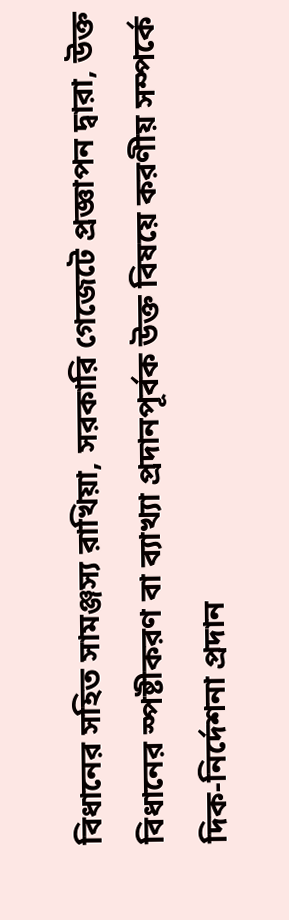বিধানের সহিত সামঞ্জস্য রাখিয়া, সরকারি গেজেটে প্রজ্ঞাপন দ্বারা, উক্ত বিধানের স্পষ্টীকরণ বা ব্যাখ্যা প্রদানপূর্বক উক্ত বিষয়ে করণীয় সম্পর্কে দিক-নির্দেশনা প্রদান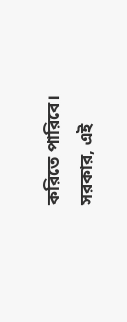করিতে পারিবে।
সরকার, এই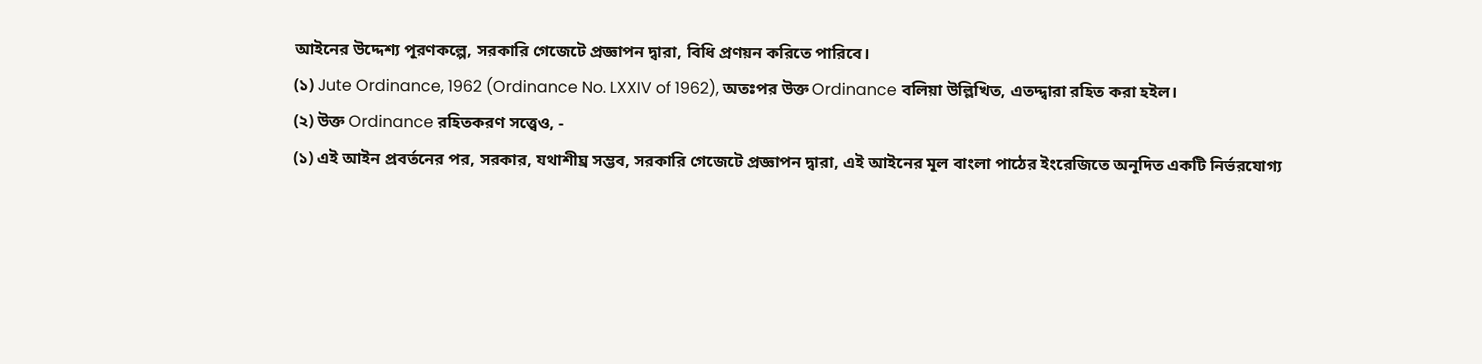আইনের উদ্দেশ্য পূরণকল্পে, সরকারি গেজেটে প্রজ্ঞাপন দ্বারা, বিধি প্রণয়ন করিতে পারিবে।
(১) Jute Ordinance, 1962 (Ordinance No. LXXIV of 1962), অতঃপর উক্ত Ordinance বলিয়া উল্লিখিত, এতদ্দ্বারা রহিত করা হইল।
(২) উক্ত Ordinance রহিতকরণ সত্ত্বেও, -
(১) এই আইন প্রবর্তনের পর, সরকার, যথাশীঘ্র সম্ভব, সরকারি গেজেটে প্রজ্ঞাপন দ্বারা, এই আইনের মূল বাংলা পাঠের ইংরেজিতে অনূদিত একটি নির্ভরযোগ্য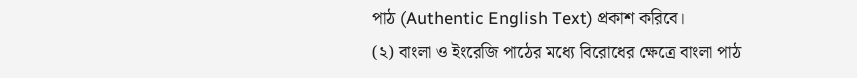পাঠ (Authentic English Text) প্রকাশ করিবে।
(২) বাংলা ও ইংরেজি পাঠের মধ্যে বিরোধের ক্ষেত্রে বাংলা পাঠ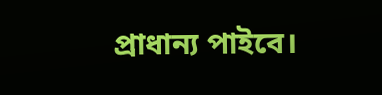প্রাধান্য পাইবে।